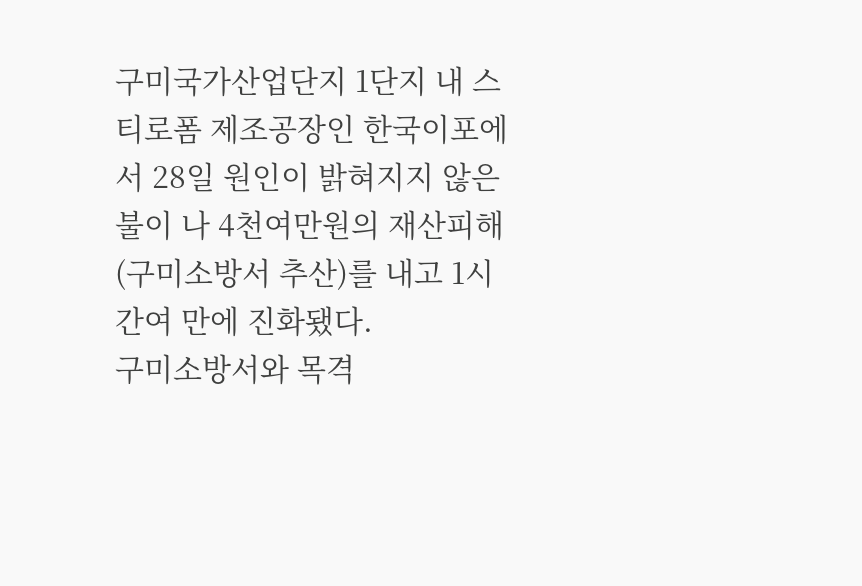구미국가산업단지 1단지 내 스티로폼 제조공장인 한국이포에서 28일 원인이 밝혀지지 않은 불이 나 4천여만원의 재산피해(구미소방서 추산)를 내고 1시간여 만에 진화됐다.
구미소방서와 목격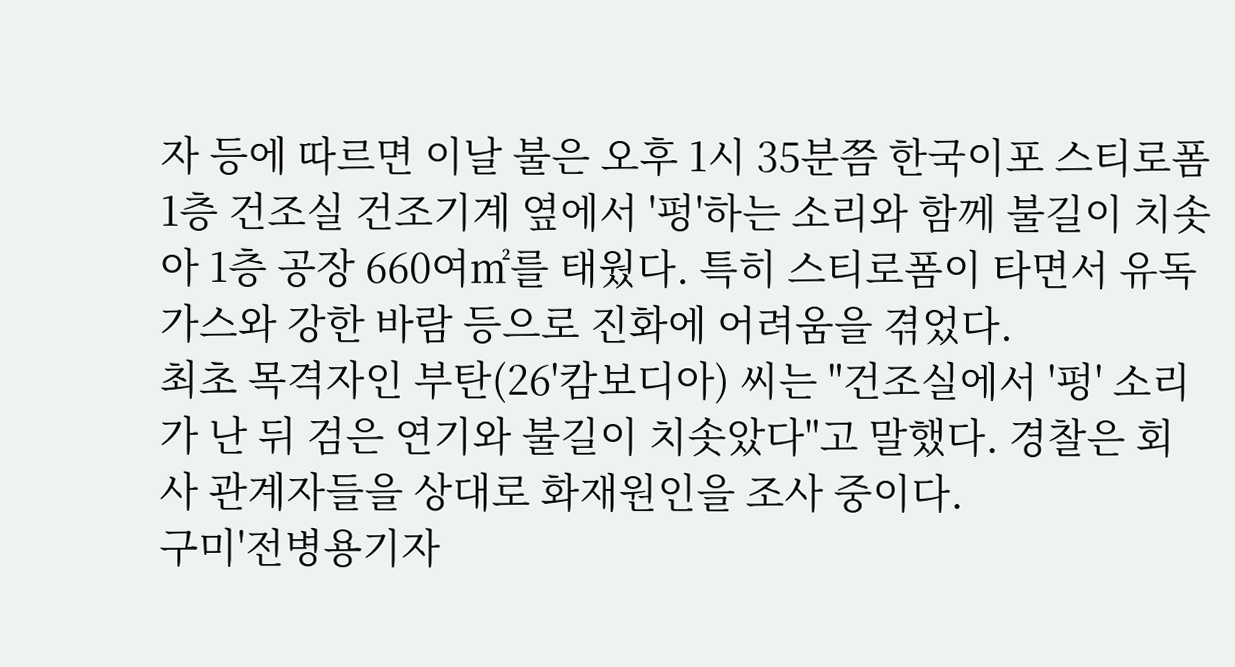자 등에 따르면 이날 불은 오후 1시 35분쯤 한국이포 스티로폼 1층 건조실 건조기계 옆에서 '펑'하는 소리와 함께 불길이 치솟아 1층 공장 660여㎡를 태웠다. 특히 스티로폼이 타면서 유독가스와 강한 바람 등으로 진화에 어려움을 겪었다.
최초 목격자인 부탄(26'캄보디아) 씨는 "건조실에서 '펑' 소리가 난 뒤 검은 연기와 불길이 치솟았다"고 말했다. 경찰은 회사 관계자들을 상대로 화재원인을 조사 중이다.
구미'전병용기자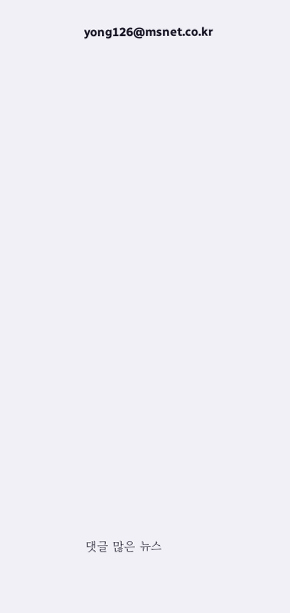yong126@msnet.co.kr





























댓글 많은 뉴스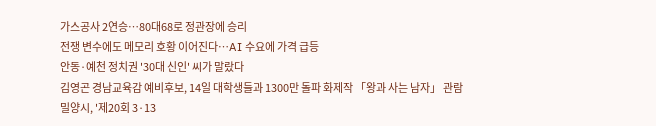가스공사 2연승…80대68로 정관장에 승리
전쟁 변수에도 메모리 호황 이어진다…AI 수요에 가격 급등
안동·예천 정치권 '30대 신인' 씨가 말랐다
김영곤 경남교육감 예비후보, 14일 대학생들과 1300만 돌파 화제작 「왕과 사는 남자」 관람
밀양시, '제20회 3·13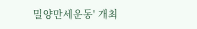밀양만세운동' 개최